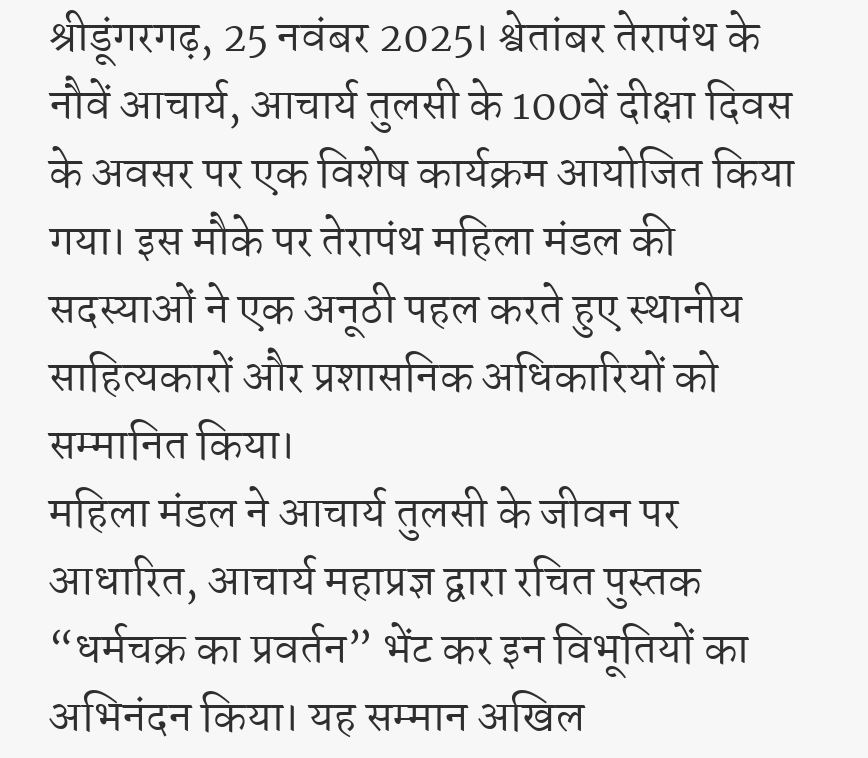श्रीडूंगरगढ़, 25 नवंबर 2025। श्वेतांबर तेरापंथ के नौवें आचार्य, आचार्य तुलसी के 100वें दीक्षा दिवस के अवसर पर एक विशेष कार्यक्रम आयोजित किया गया। इस मौके पर तेरापंथ महिला मंडल की सदस्याओं ने एक अनूठी पहल करते हुए स्थानीय साहित्यकारों और प्रशासनिक अधिकारियों को सम्मानित किया।
महिला मंडल ने आचार्य तुलसी के जीवन पर आधारित, आचार्य महाप्रज्ञ द्वारा रचित पुस्तक “धर्मचक्र का प्रवर्तन” भेंट कर इन विभूतियों का अभिनंदन किया। यह सम्मान अखिल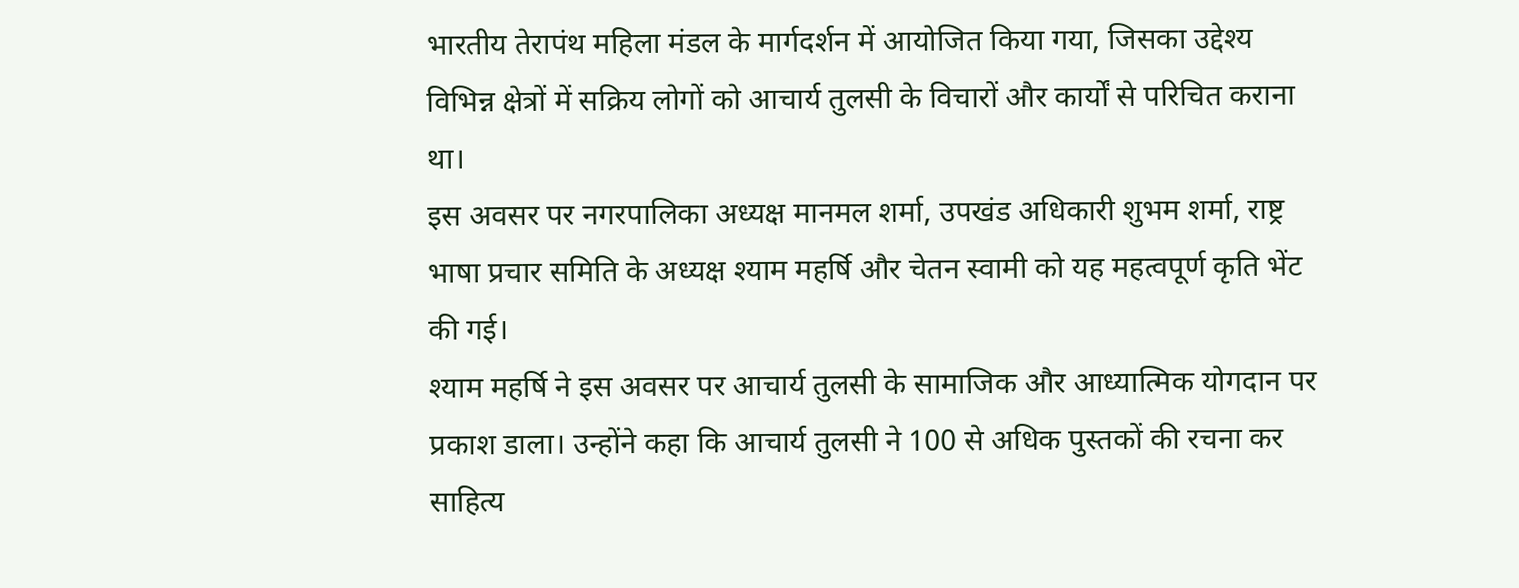भारतीय तेरापंथ महिला मंडल के मार्गदर्शन में आयोजित किया गया, जिसका उद्देश्य विभिन्न क्षेत्रों में सक्रिय लोगों को आचार्य तुलसी के विचारों और कार्यों से परिचित कराना था।
इस अवसर पर नगरपालिका अध्यक्ष मानमल शर्मा, उपखंड अधिकारी शुभम शर्मा, राष्ट्र भाषा प्रचार समिति के अध्यक्ष श्याम महर्षि और चेतन स्वामी को यह महत्वपूर्ण कृति भेंट की गई।
श्याम महर्षि ने इस अवसर पर आचार्य तुलसी के सामाजिक और आध्यात्मिक योगदान पर प्रकाश डाला। उन्होंने कहा कि आचार्य तुलसी ने 100 से अधिक पुस्तकों की रचना कर साहित्य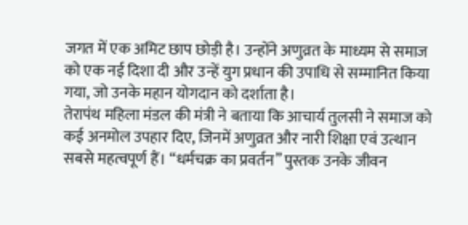जगत में एक अमिट छाप छोड़ी है। उन्होंने अणुव्रत के माध्यम से समाज को एक नई दिशा दी और उन्हें युग प्रधान की उपाधि से सम्मानित किया गया, जो उनके महान योगदान को दर्शाता है।
तेरापंथ महिला मंडल की मंत्री ने बताया कि आचार्य तुलसी ने समाज को कई अनमोल उपहार दिए, जिनमें अणुव्रत और नारी शिक्षा एवं उत्थान सबसे महत्वपूर्ण हैं। “धर्मचक्र का प्रवर्तन” पुस्तक उनके जीवन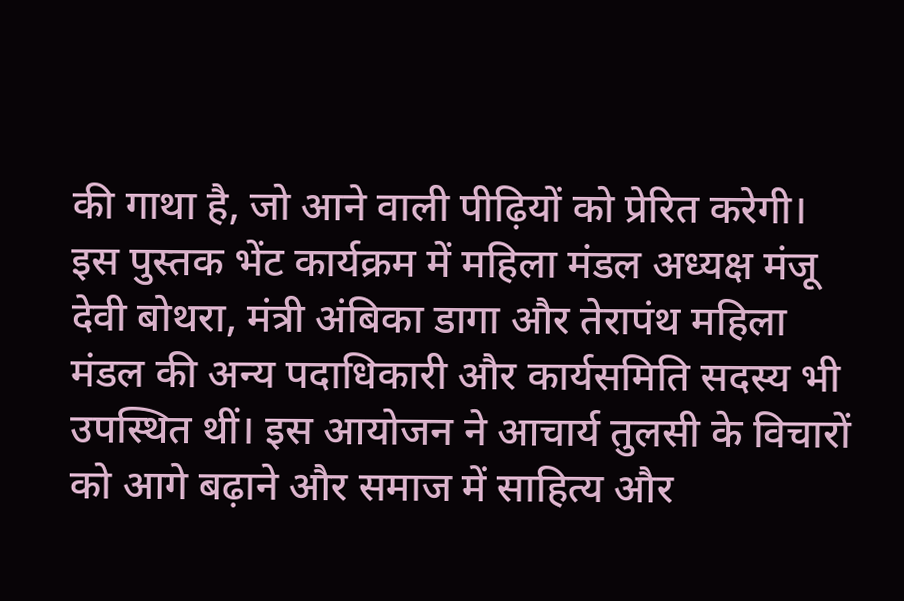की गाथा है, जो आने वाली पीढ़ियों को प्रेरित करेगी।
इस पुस्तक भेंट कार्यक्रम में महिला मंडल अध्यक्ष मंजू देवी बोथरा, मंत्री अंबिका डागा और तेरापंथ महिला मंडल की अन्य पदाधिकारी और कार्यसमिति सदस्य भी उपस्थित थीं। इस आयोजन ने आचार्य तुलसी के विचारों को आगे बढ़ाने और समाज में साहित्य और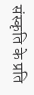संस्कृति के प्रति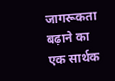जागरूकता बढ़ाने का एक सार्थक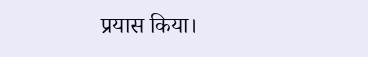प्रयास किया।